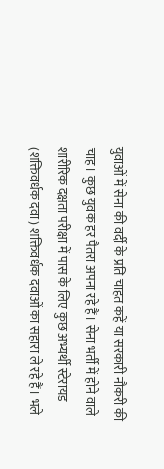युवाओं में सेना की वर्दी के प्रति चाहत कहें या सरकारी नौकरी की चाह। कुछ युवक हर पैतरा अपना रहे हैं। सेना भर्ती में होने वाले शारीरिक दक्षता परीक्षा में पास के लिए कुछ अभ्यर्थी स्टेरायड (शक्तिवर्धक दवा) शक्तिवर्धक दवाओं का सहारा ले रहे हैं। भले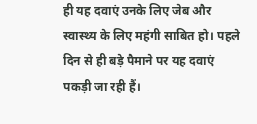ही यह दवाएं उनके लिए जेब और स्वास्थ्य के लिए महंगी साबित हो। पहले दिन से ही बड़े पैमाने पर यह दवाएं पकड़ी जा रही हैं।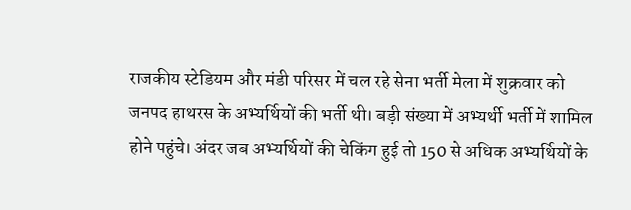राजकीय स्टेडियम और मंडी परिसर में चल रहे सेना भर्ती मेला में शुक्रवार को जनपद हाथरस के अभ्यर्थियों की भर्ती थी। बड़ी संख्या में अभ्यर्थी भर्ती में शामिल होने पहुंचे। अंदर जब अभ्यर्थियों की चेकिंग हुई तो 150 से अधिक अभ्यर्थियों के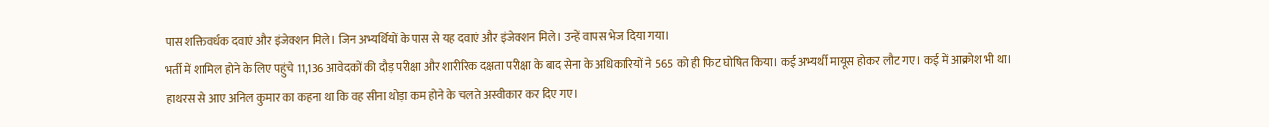पास शक्तिवर्धक दवाएं और इंजेक्शन मिले। जिन अभ्यर्थियों के पास से यह दवाएं और इंजेक्शन मिले। उन्हें वापस भेज दिया गया।
भर्ती में शामिल होने के लिए पहुंचे 11,136 आवेदकों की दौड़ परीक्षा और शारीरिक दक्षता परीक्षा के बाद सेना के अधिकारियों ने 565 को ही फिट घोषित किया। कई अभ्यर्थी मायूस होकर लौट गए। कई में आक्रोश भी था। हाथरस से आए अनिल कुमार का कहना था कि वह सीना थोड़ा कम होने के चलते अस्वीकार कर दिए गए।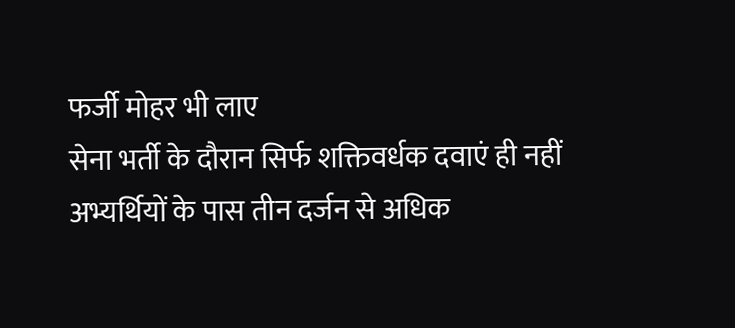फर्जी मोहर भी लाए
सेना भर्ती के दौरान सिर्फ शक्तिवर्धक दवाएं ही नहीं अभ्यर्थियों के पास तीन दर्जन से अधिक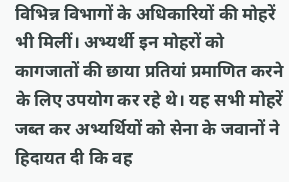विभिन्न विभागों के अधिकारियों की मोहरें भी मिलीं। अभ्यर्थी इन मोहरों को कागजातों की छाया प्रतियां प्रमाणित करने के लिए उपयोग कर रहे थे। यह सभी मोहरें जब्त कर अभ्यर्थियों को सेना के जवानों ने हिदायत दी कि वह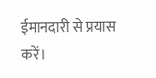ईमानदारी से प्रयास करें।